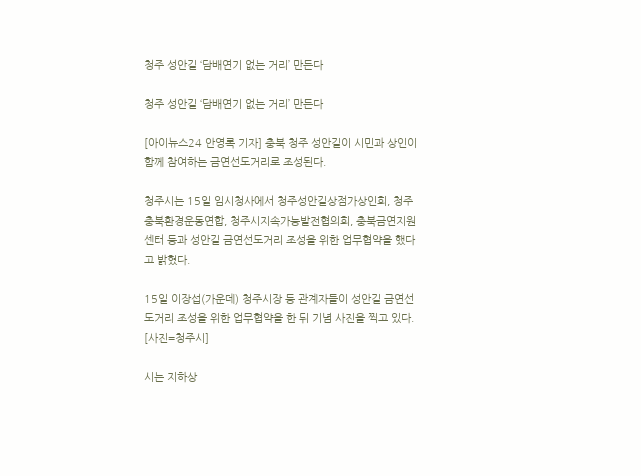청주 성안길 ‘담배연기 없는 거리’ 만든다

청주 성안길 ‘담배연기 없는 거리’ 만든다

[아이뉴스24 안영록 기자] 충북 청주 성안길이 시민과 상인이 함께 참여하는 금연선도거리로 조성된다.

청주시는 15일 임시청사에서 청주성안길상점가상인회, 청주충북환경운동연합, 청주시지속가능발전협의회, 충북금연지원센터 등과 성안길 금연선도거리 조성을 위한 업무협약을 했다고 밝혔다.

15일 이장섭(가운데) 청주시장 등 관계자들이 성안길 금연선도거리 조성을 위한 업무협약을 한 뒤 기념 사진을 찍고 있다. [사진=청주시]

시는 지하상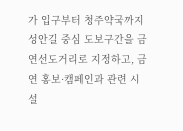가 입구부터 청주약국까지 성안길 중심 도보구간을 금연선도거리로 지정하고, 금연 홍보·캠페인과 관련 시설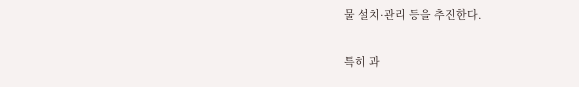물 설치·관리 등을 추진한다.

특히 과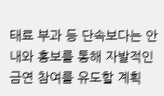태료 부과 등 단속보다는 안내와 홍보를 통해 자발적인 금연 참여를 유도할 계획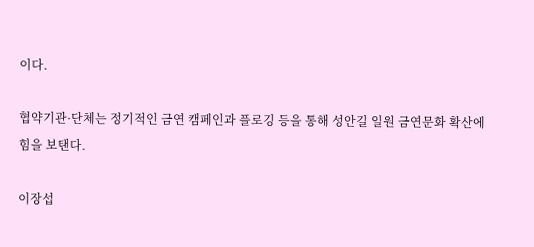이다.

협약기관·단체는 정기적인 금연 캠페인과 플로깅 등을 통해 성안길 일원 금연문화 확산에 힘을 보탠다.

이장섭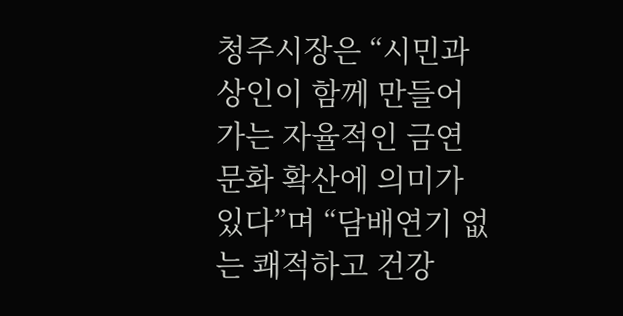청주시장은 “시민과 상인이 함께 만들어가는 자율적인 금연문화 확산에 의미가 있다”며 “담배연기 없는 쾌적하고 건강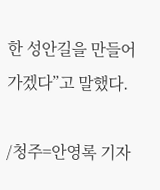한 성안길을 만들어 가겠다”고 말했다.

/청주=안영록 기자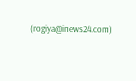(rogiya@inews24.com)